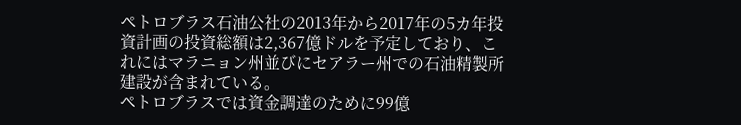ペトロブラス石油公社の2013年から2017年の5カ年投資計画の投資総額は2,367億ドルを予定しており、これにはマラニョン州並びにセアラー州での石油精製所建設が含まれている。
ペトロブラスでは資金調達のために99億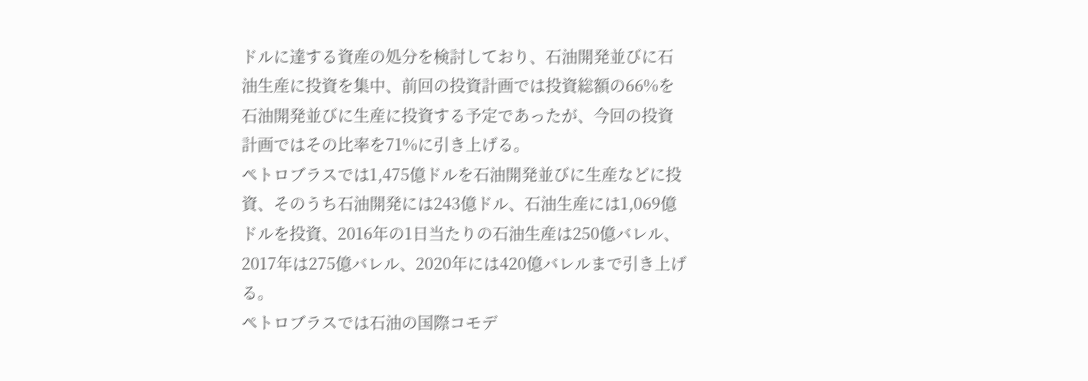ドルに達する資産の処分を検討しており、石油開発並びに石油生産に投資を集中、前回の投資計画では投資総額の66%を石油開発並びに生産に投資する予定であったが、今回の投資計画ではその比率を71%に引き上げる。
ペトロブラスでは1,475億ドルを石油開発並びに生産などに投資、そのうち石油開発には243億ドル、石油生産には1,069億ドルを投資、2016年の1日当たりの石油生産は250億バレル、2017年は275億バレル、2020年には420億バレルまで引き上げる。
ペトロブラスでは石油の国際コモデ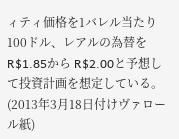ィティ価格を1バレル当たり100ドル、レアルの為替をR$1.85から R$2.00と予想して投資計画を想定している。(2013年3月18日付けヴァロール紙)